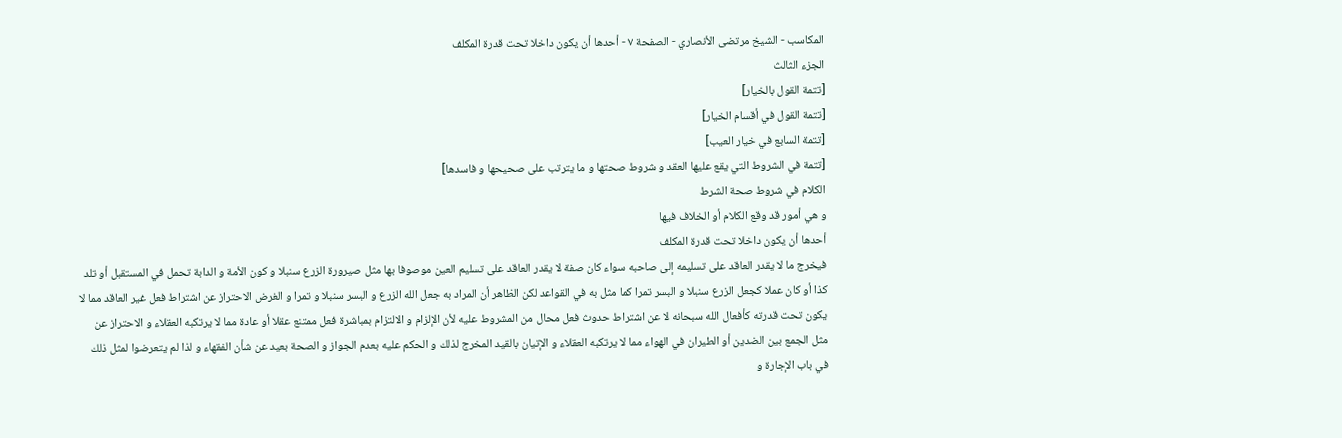المكاسب - الشيخ مرتضى الأنصاري - الصفحة ٧ - أحدها أن يكون داخلا تحت قدرة المكلف
الجزء الثالث
[تتمة القول بالخيار]
[تتمة القول في أقسام الخيار]
[تتمة السابع في خيار العيب]
[تتمة في الشروط التي يقع عليها العقد و شروط صحتها و ما يترتب على صحيحها و فاسدها]
الكلام في شروط صحة الشرط
و هي أمور قد وقع الكلام أو الخلاف فيها
أحدها أن يكون داخلا تحت قدرة المكلف
فيخرج ما لا يقدر العاقد على تسليمه إلى صاحبه سواء كان صفة لا يقدر العاقد على تسليم العين موصوفا بها مثل صيرورة الزرع سنبلا و كون الأمة و الدابة تحمل في المستقبل أو تلد كذا أو كان عملا كجعل الزرع سنبلا و البسر تمرا كما مثل به في القواعد لكن الظاهر أن المراد به جعل الله الزرع و البسر سنبلا و تمرا و الغرض الاحتراز عن اشتراط فعل غير العاقد مما لا يكون تحت قدرته كأفعال الله سبحانه لا عن اشتراط حدوث فعل محال من المشروط عليه لأن الإلزام و الالتزام بمباشرة فعل ممتنع عقلا أو عادة مما لا يرتكبه العقلاء و الاحتراز عن مثل الجمع بين الضدين أو الطيران في الهواء مما لا يرتكبه العقلاء و الإتيان بالقيد المخرج لذلك و الحكم عليه بعدم الجواز و الصحة بعيد عن شأن الفقهاء و لذا لم يتعرضوا لمثل ذلك في باب الإجارة و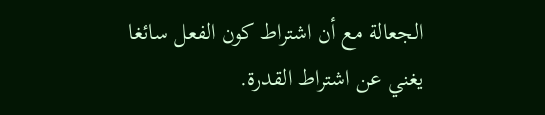الجعالة مع أن اشتراط كون الفعل سائغا يغني عن اشتراط القدرة.